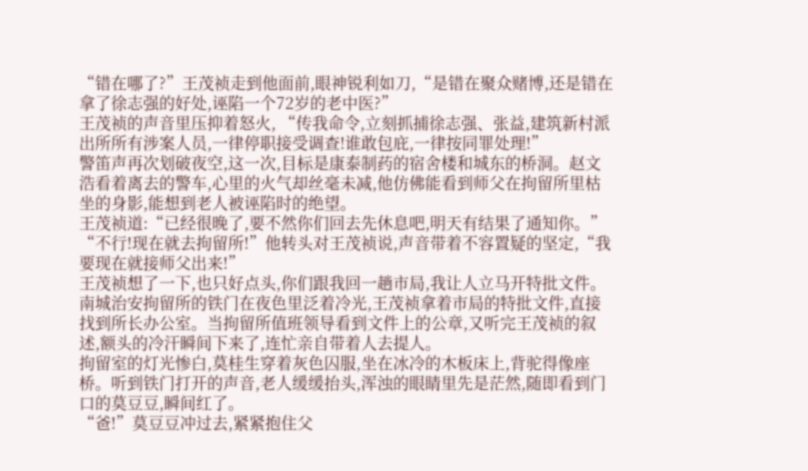“错在哪了?”王茂祯走到他面前,眼神锐利如刀,“是错在聚众赌博,还是错在拿了徐志强的好处,诬陷一个72岁的老中医?”
王茂祯的声音里压抑着怒火, “传我命令,立刻抓捕徐志强、张益,建筑新村派出所所有涉案人员,一律停职接受调查!谁敢包庇,一律按同罪处理!”
警笛声再次划破夜空,这一次,目标是康泰制药的宿舍楼和城东的桥洞。赵文浩看着离去的警车,心里的火气却丝毫未减,他仿佛能看到师父在拘留所里枯坐的身影,能想到老人被诬陷时的绝望。
王茂祯道:“已经很晚了,要不然你们回去先休息吧,明天有结果了通知你。”
“不行!现在就去拘留所!”他转头对王茂祯说,声音带着不容置疑的坚定,“我要现在就接师父出来!”
王茂祯想了一下,也只好点头,你们跟我回一趟市局,我让人立马开特批文件。
南城治安拘留所的铁门在夜色里泛着冷光,王茂祯拿着市局的特批文件,直接找到所长办公室。当拘留所值班领导看到文件上的公章,又听完王茂祯的叙述,额头的冷汗瞬间下来了,连忙亲自带着人去提人。
拘留室的灯光惨白,莫桂生穿着灰色囚服,坐在冰冷的木板床上,背驼得像座桥。听到铁门打开的声音,老人缓缓抬头,浑浊的眼睛里先是茫然,随即看到门口的莫豆豆,瞬间红了。
“爸!”莫豆豆冲过去,紧紧抱住父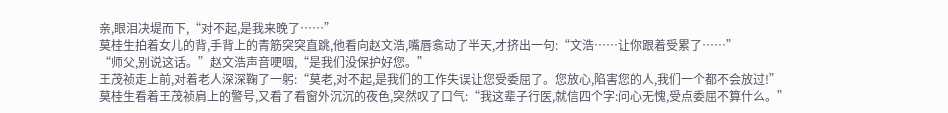亲,眼泪决堤而下,“对不起,是我来晚了……”
莫桂生拍着女儿的背,手背上的青筋突突直跳,他看向赵文浩,嘴唇翕动了半天,才挤出一句:“文浩……让你跟着受累了……”
“师父,别说这话。”赵文浩声音哽咽,“是我们没保护好您。”
王茂祯走上前,对着老人深深鞠了一躬:“莫老,对不起,是我们的工作失误让您受委屈了。您放心,陷害您的人,我们一个都不会放过!”
莫桂生看着王茂祯肩上的警号,又看了看窗外沉沉的夜色,突然叹了口气:“我这辈子行医,就信四个字:问心无愧,受点委屈不算什么。”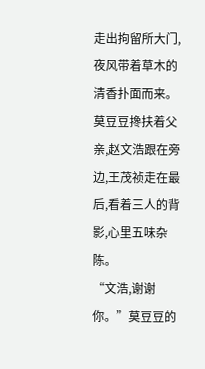走出拘留所大门,夜风带着草木的清香扑面而来。莫豆豆搀扶着父亲,赵文浩跟在旁边,王茂祯走在最后,看着三人的背影,心里五味杂陈。
“文浩,谢谢你。”莫豆豆的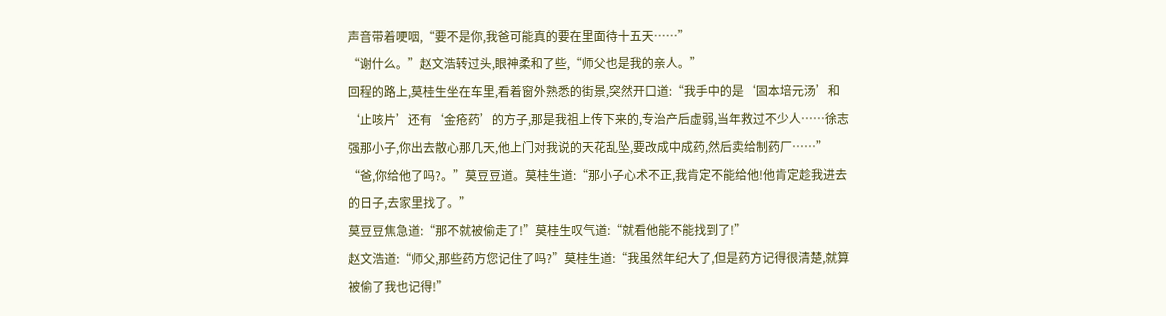声音带着哽咽,“要不是你,我爸可能真的要在里面待十五天……”
“谢什么。”赵文浩转过头,眼神柔和了些,“师父也是我的亲人。”
回程的路上,莫桂生坐在车里,看着窗外熟悉的街景,突然开口道:“我手中的是‘固本培元汤’和‘止咳片’还有‘金疮药’的方子,那是我祖上传下来的,专治产后虚弱,当年救过不少人……徐志强那小子,你出去散心那几天,他上门对我说的天花乱坠,要改成中成药,然后卖给制药厂……”
“爸,你给他了吗?。”莫豆豆道。莫桂生道:“那小子心术不正,我肯定不能给他!他肯定趁我进去的日子,去家里找了。”
莫豆豆焦急道:“那不就被偷走了!”莫桂生叹气道:“就看他能不能找到了!”
赵文浩道:“师父,那些药方您记住了吗?”莫桂生道:“我虽然年纪大了,但是药方记得很清楚,就算被偷了我也记得!”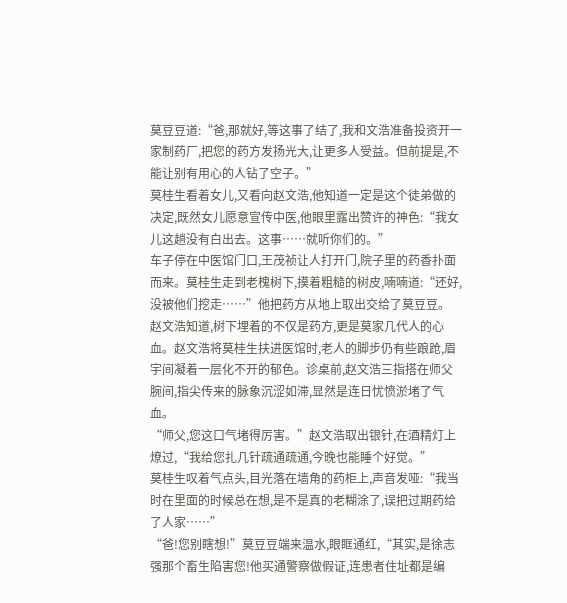莫豆豆道:“爸,那就好,等这事了结了,我和文浩准备投资开一家制药厂,把您的药方发扬光大,让更多人受益。但前提是,不能让别有用心的人钻了空子。”
莫桂生看着女儿,又看向赵文浩,他知道一定是这个徒弟做的决定,既然女儿愿意宣传中医,他眼里露出赞许的神色:“我女儿这趟没有白出去。这事……就听你们的。”
车子停在中医馆门口,王茂祯让人打开门,院子里的药香扑面而来。莫桂生走到老槐树下,摸着粗糙的树皮,喃喃道:“还好,没被他们挖走……”他把药方从地上取出交给了莫豆豆。
赵文浩知道,树下埋着的不仅是药方,更是莫家几代人的心血。赵文浩将莫桂生扶进医馆时,老人的脚步仍有些踉跄,眉宇间凝着一层化不开的郁色。诊桌前,赵文浩三指搭在师父腕间,指尖传来的脉象沉涩如滞,显然是连日忧愤淤堵了气血。
“师父,您这口气堵得厉害。”赵文浩取出银针,在酒精灯上燎过,“我给您扎几针疏通疏通,今晚也能睡个好觉。”
莫桂生叹着气点头,目光落在墙角的药柜上,声音发哑:“我当时在里面的时候总在想,是不是真的老糊涂了,误把过期药给了人家……”
“爸!您别瞎想!”莫豆豆端来温水,眼眶通红,“其实,是徐志强那个畜生陷害您!他买通警察做假证,连患者住址都是编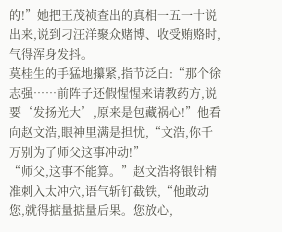的!”她把王茂祯查出的真相一五一十说出来,说到刁汪洋聚众赌博、收受贿赂时,气得浑身发抖。
莫桂生的手猛地攥紧,指节泛白:“那个徐志强……前阵子还假惺惺来请教药方,说要‘发扬光大’,原来是包藏祸心!”他看向赵文浩,眼神里满是担忧,“文浩,你千万别为了师父这事冲动!”
“师父,这事不能算。”赵文浩将银针精准刺入太冲穴,语气斩钉截铁,“他敢动您,就得掂量掂量后果。您放心,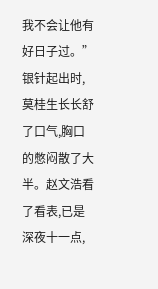我不会让他有好日子过。”
银针起出时,莫桂生长长舒了口气,胸口的憋闷散了大半。赵文浩看了看表,已是深夜十一点,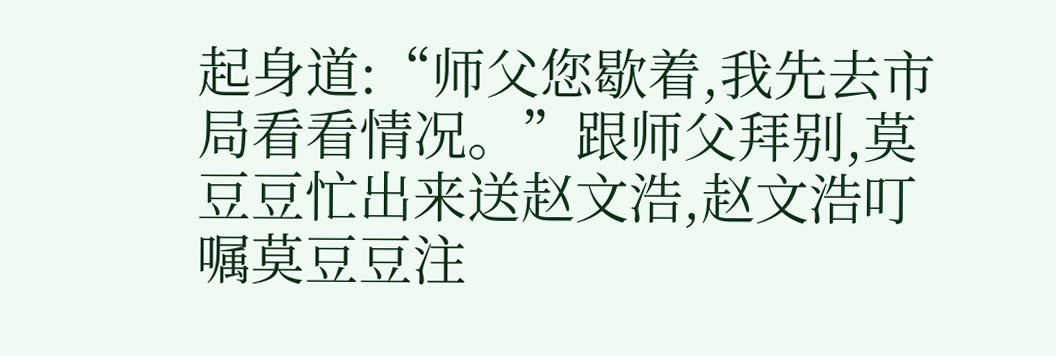起身道:“师父您歇着,我先去市局看看情况。”跟师父拜别,莫豆豆忙出来送赵文浩,赵文浩叮嘱莫豆豆注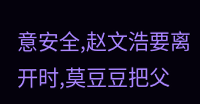意安全,赵文浩要离开时,莫豆豆把父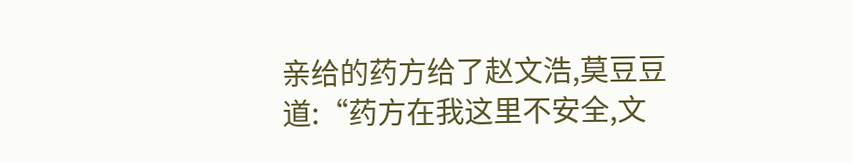亲给的药方给了赵文浩,莫豆豆道:“药方在我这里不安全,文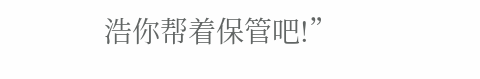浩你帮着保管吧!”